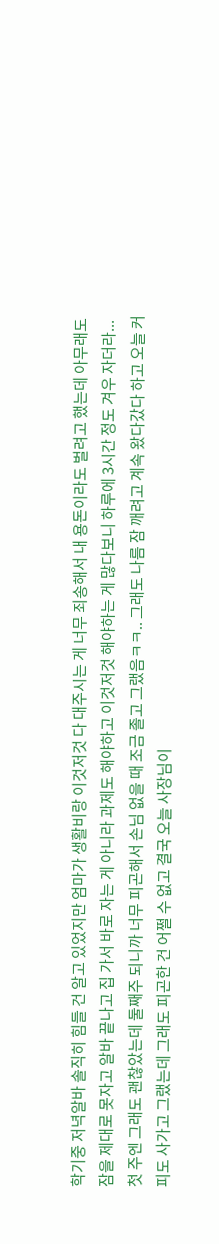학기중 저녁알바 솔직히 힘들 건 알고 있었지만 엄마가 생활비랑 이것저것 다 대주시는 게 너무 죄송해서 내 용돈이라도 벌려고 했는데 아무래도 잠을 제대로 못자고 알바 끝나고 집 가서 바로 자는 게 아니라 과제도 해야하고 이것저것 해야하는 게 많다보니 하루에 3시간 정도 겨우 자더라... 첫 주엔 그래도 괜찮았는데 둘째주 되니까 너무 피곤해서 손님 없을 때 조금 졸고 그랬음ㅋㅋ.. 그래도 나름 잠 깨려고 계속 왔다갔다 하고 오늘 커피도 사가고 그랬는데 그래도 피곤한 건 어쩔 수 없고 결국 오늘 사장님이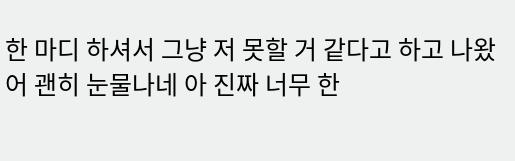한 마디 하셔서 그냥 저 못할 거 같다고 하고 나왔어 괜히 눈물나네 아 진짜 너무 한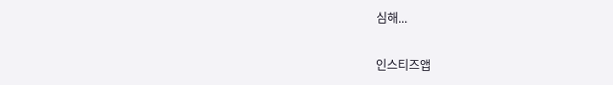심해...

인스티즈앱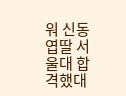워 신동엽딸 서울대 합격했대